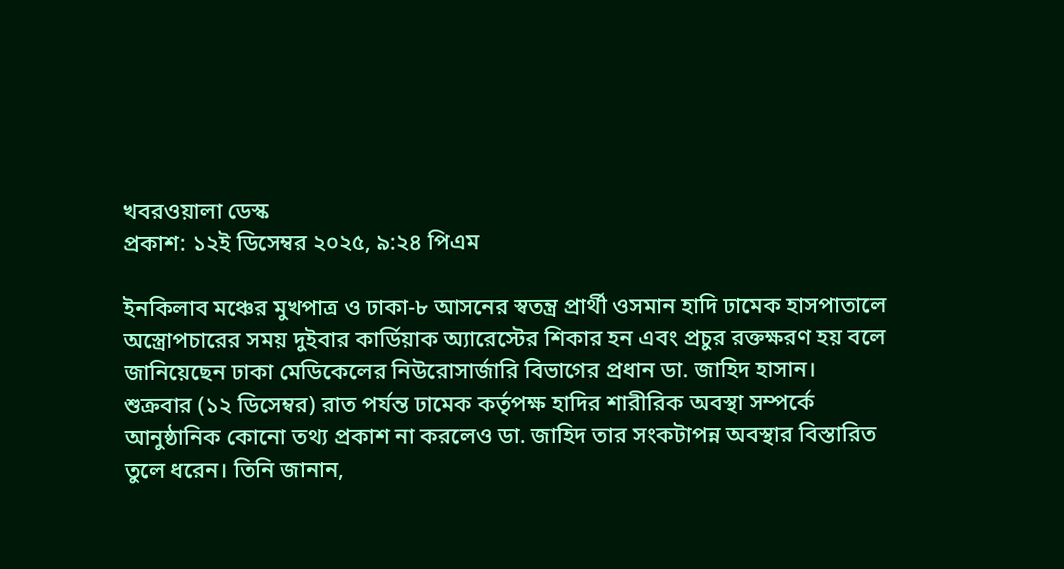খবরওয়ালা ডেস্ক
প্রকাশ: ১২ই ডিসেম্বর ২০২৫, ৯:২৪ পিএম

ইনকিলাব মঞ্চের মুখপাত্র ও ঢাকা-৮ আসনের স্বতন্ত্র প্রার্থী ওসমান হাদি ঢামেক হাসপাতালে অস্ত্রোপচারের সময় দুইবার কার্ডিয়াক অ্যারেস্টের শিকার হন এবং প্রচুর রক্তক্ষরণ হয় বলে জানিয়েছেন ঢাকা মেডিকেলের নিউরোসার্জারি বিভাগের প্রধান ডা. জাহিদ হাসান।
শুক্রবার (১২ ডিসেম্বর) রাত পর্যন্ত ঢামেক কর্তৃপক্ষ হাদির শারীরিক অবস্থা সম্পর্কে আনুষ্ঠানিক কোনো তথ্য প্রকাশ না করলেও ডা. জাহিদ তার সংকটাপন্ন অবস্থার বিস্তারিত তুলে ধরেন। তিনি জানান,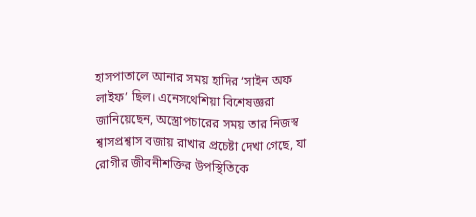হাসপাতালে আনার সময় হাদির ‘সাইন অফ লাইফ’ ছিল। এনেসথেশিয়া বিশেষজ্ঞরা জানিয়েছেন, অস্ত্রোপচারের সময় তার নিজস্ব শ্বাসপ্রশ্বাস বজায় রাখার প্রচেষ্টা দেখা গেছে, যা রোগীর জীবনীশক্তির উপস্থিতিকে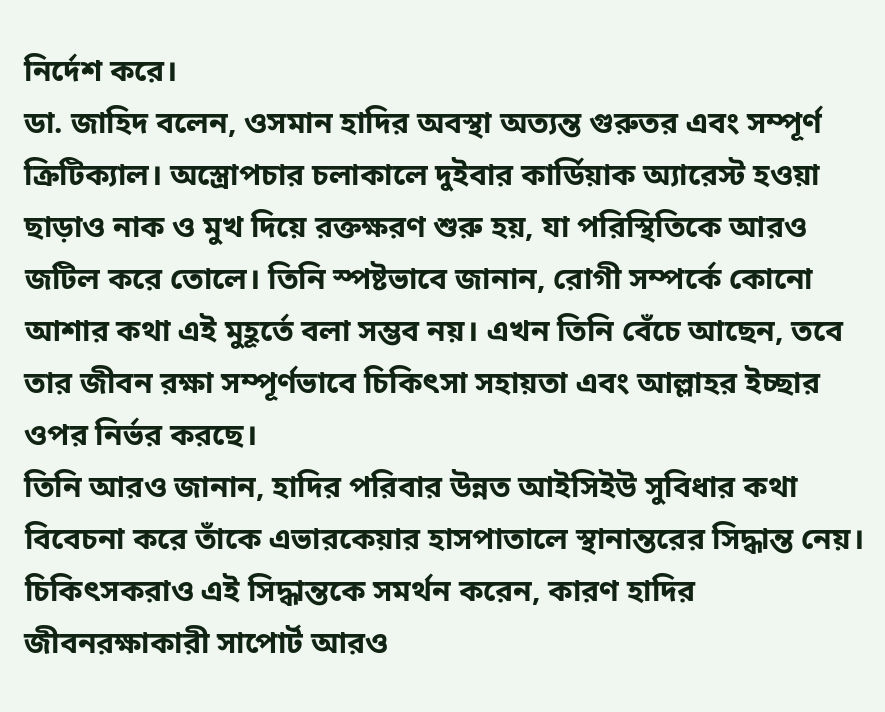নির্দেশ করে।
ডা. জাহিদ বলেন, ওসমান হাদির অবস্থা অত্যন্ত গুরুতর এবং সম্পূর্ণ ক্রিটিক্যাল। অস্ত্রোপচার চলাকালে দুইবার কার্ডিয়াক অ্যারেস্ট হওয়া ছাড়াও নাক ও মুখ দিয়ে রক্তক্ষরণ শুরু হয়, যা পরিস্থিতিকে আরও জটিল করে তোলে। তিনি স্পষ্টভাবে জানান, রোগী সম্পর্কে কোনো আশার কথা এই মুহূর্তে বলা সম্ভব নয়। এখন তিনি বেঁচে আছেন, তবে তার জীবন রক্ষা সম্পূর্ণভাবে চিকিৎসা সহায়তা এবং আল্লাহর ইচ্ছার ওপর নির্ভর করছে।
তিনি আরও জানান, হাদির পরিবার উন্নত আইসিইউ সুবিধার কথা বিবেচনা করে তাঁকে এভারকেয়ার হাসপাতালে স্থানান্তরের সিদ্ধান্ত নেয়। চিকিৎসকরাও এই সিদ্ধান্তকে সমর্থন করেন, কারণ হাদির জীবনরক্ষাকারী সাপোর্ট আরও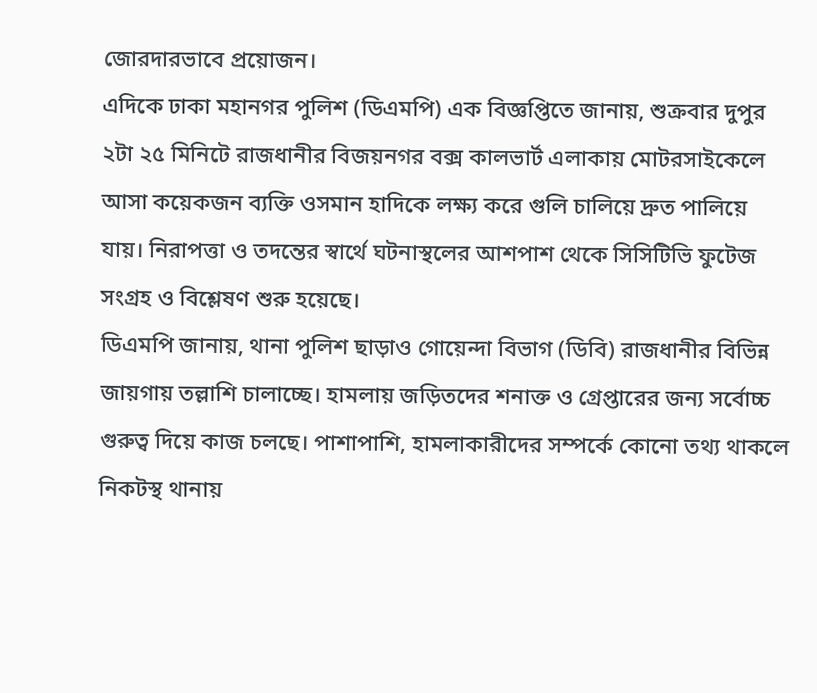জোরদারভাবে প্রয়োজন।
এদিকে ঢাকা মহানগর পুলিশ (ডিএমপি) এক বিজ্ঞপ্তিতে জানায়, শুক্রবার দুপুর ২টা ২৫ মিনিটে রাজধানীর বিজয়নগর বক্স কালভার্ট এলাকায় মোটরসাইকেলে আসা কয়েকজন ব্যক্তি ওসমান হাদিকে লক্ষ্য করে গুলি চালিয়ে দ্রুত পালিয়ে যায়। নিরাপত্তা ও তদন্তের স্বার্থে ঘটনাস্থলের আশপাশ থেকে সিসিটিভি ফুটেজ সংগ্রহ ও বিশ্লেষণ শুরু হয়েছে।
ডিএমপি জানায়, থানা পুলিশ ছাড়াও গোয়েন্দা বিভাগ (ডিবি) রাজধানীর বিভিন্ন জায়গায় তল্লাশি চালাচ্ছে। হামলায় জড়িতদের শনাক্ত ও গ্রেপ্তারের জন্য সর্বোচ্চ গুরুত্ব দিয়ে কাজ চলছে। পাশাপাশি, হামলাকারীদের সম্পর্কে কোনো তথ্য থাকলে নিকটস্থ থানায়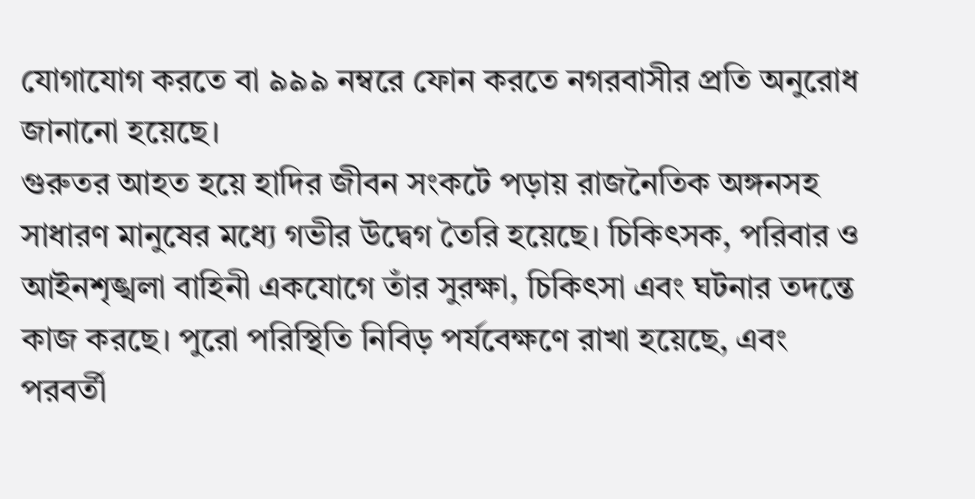যোগাযোগ করতে বা ৯৯৯ নম্বরে ফোন করতে নগরবাসীর প্রতি অনুরোধ জানানো হয়েছে।
গুরুতর আহত হয়ে হাদির জীবন সংকটে পড়ায় রাজনৈতিক অঙ্গনসহ সাধারণ মানুষের মধ্যে গভীর উদ্বেগ তৈরি হয়েছে। চিকিৎসক, পরিবার ও আইনশৃঙ্খলা বাহিনী একযোগে তাঁর সুরক্ষা, চিকিৎসা এবং ঘটনার তদন্তে কাজ করছে। পুরো পরিস্থিতি নিবিড় পর্যবেক্ষণে রাখা হয়েছে, এবং পরবর্তী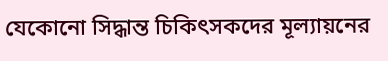যেকোনো সিদ্ধান্ত চিকিৎসকদের মূল্যায়নের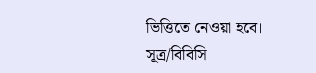ভিত্তিতে নেওয়া হবে।
সূত্র/বিবিসি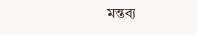মন্তব্য